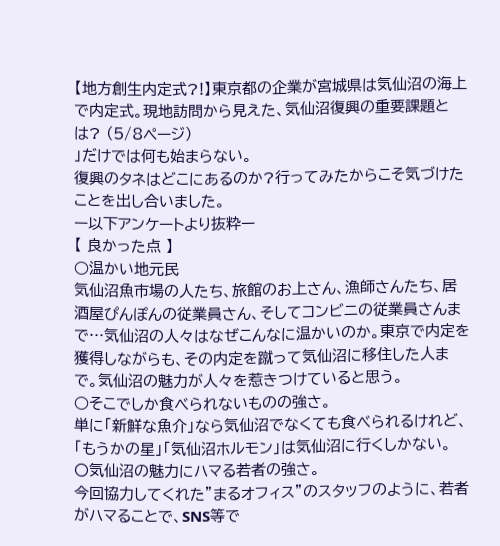【地方創生内定式?!】東京都の企業が宮城県は気仙沼の海上で内定式。現地訪問から見えた、気仙沼復興の重要課題とは? (5/8ページ)
」だけでは何も始まらない。
復興のタネはどこにあるのか?行ってみたからこそ気づけたことを出し合いました。
ー以下アンケートより抜粋ー
【 良かった点 】
○温かい地元民
気仙沼魚市場の人たち、旅館のお上さん、漁師さんたち、居酒屋ぴんぽんの従業員さん、そしてコンビニの従業員さんまで…気仙沼の人々はなぜこんなに温かいのか。東京で内定を獲得しながらも、その内定を蹴って気仙沼に移住した人まで。気仙沼の魅力が人々を惹きつけていると思う。
○そこでしか食べられないものの強さ。
単に「新鮮な魚介」なら気仙沼でなくても食べられるけれど、「もうかの星」「気仙沼ホルモン」は気仙沼に行くしかない。
〇気仙沼の魅力にハマる若者の強さ。
今回協力してくれた”まるオフィス”のスタッフのように、若者がハマることで、SNS等で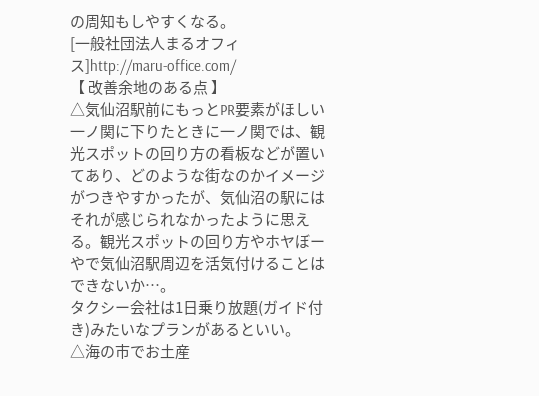の周知もしやすくなる。
[一般社団法人まるオフィス]http://maru-office.com/
【 改善余地のある点 】
△気仙沼駅前にもっとPR要素がほしい
一ノ関に下りたときに一ノ関では、観光スポットの回り方の看板などが置いてあり、どのような街なのかイメージがつきやすかったが、気仙沼の駅にはそれが感じられなかったように思える。観光スポットの回り方やホヤぼーやで気仙沼駅周辺を活気付けることはできないか…。
タクシー会社は1日乗り放題(ガイド付き)みたいなプランがあるといい。
△海の市でお土産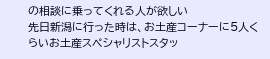の相談に乗ってくれる人が欲しい
先日新潟に行った時は、お土産コーナーに5人くらいお土産スペシャリストスタッ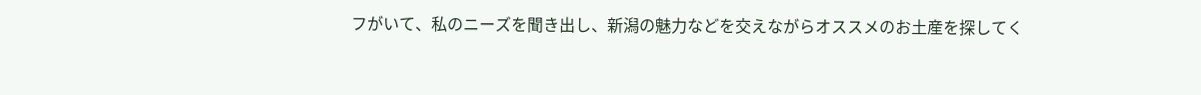フがいて、私のニーズを聞き出し、新潟の魅力などを交えながらオススメのお土産を探してく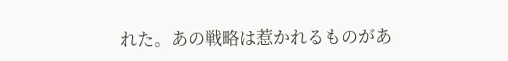れた。あの戦略は惹かれるものがあ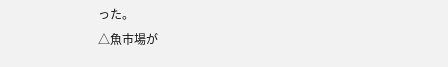った。
△魚市場が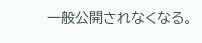一般公開されなくなる。